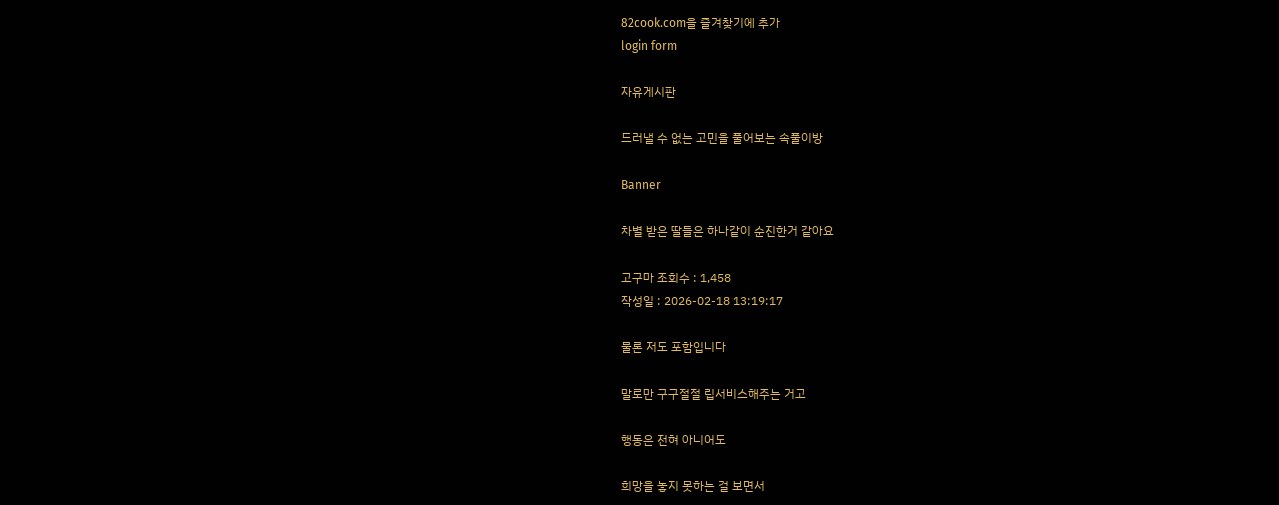82cook.com을 즐겨찾기에 추가
login form

자유게시판

드러낼 수 없는 고민을 풀어보는 속풀이방

Banner

차별 받은 딸들은 하나같이 순진한거 같아요

고구마 조회수 : 1,458
작성일 : 2026-02-18 13:19:17

물론 저도 포함입니다

말로만 구구절절 립서비스해주는 거고

행동은 전혀 아니어도

희망을 놓지 못하는 걸 보면서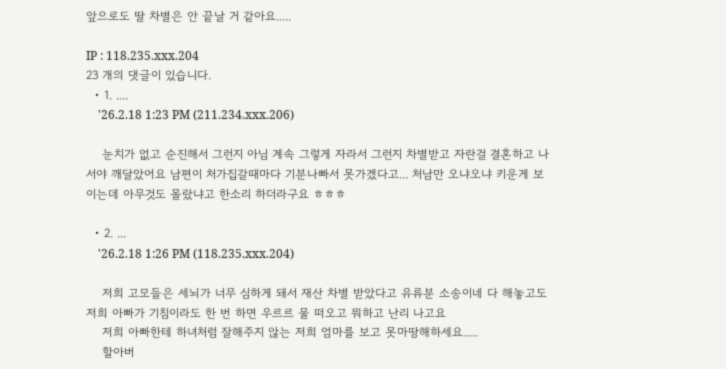앞으로도 딸 차별은 안 끝날 거 같아요.....

IP : 118.235.xxx.204
23 개의 댓글이 있습니다.
  • 1. ....
    '26.2.18 1:23 PM (211.234.xxx.206)

    눈치가 없고 순진해서 그런지 아님 계속 그렇게 자라서 그런지 차별받고 자란걸 결혼하고 나서야 깨달았어요 남편이 처가집갈때마다 기분나빠서 못가겠다고... 처남만 오냐오냐 키운게 보이는데 아무것도 몰랐냐고 한소리 하더라구요 ㅎㅎㅎ

  • 2. ...
    '26.2.18 1:26 PM (118.235.xxx.204)

    저희 고모들은 세뇌가 너무 심하게 돼서 재산 차별 받았다고 유류분 소송이네 다 해놓고도 저희 아빠가 기침이라도 한 번 하면 우르르 물 떠오고 뭐하고 난리 나고요
    저희 아빠한테 하녀처럼 잘해주지 않는 저희 엄마를 보고 못마땅해하세요.....
    할아버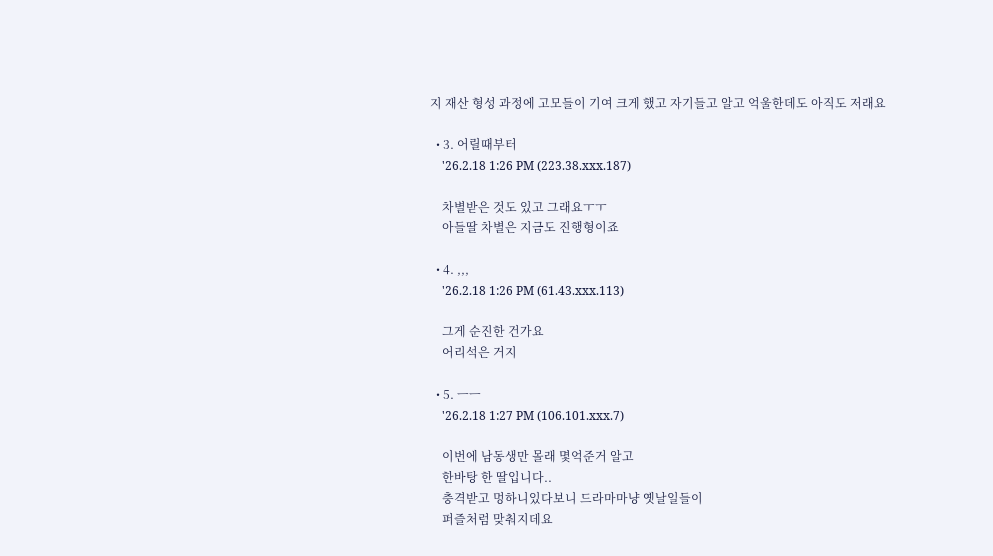지 재산 형성 과정에 고모들이 기여 크게 했고 자기들고 알고 억울한데도 아직도 저래요

  • 3. 어릴때부터
    '26.2.18 1:26 PM (223.38.xxx.187)

    차별받은 것도 있고 그래요ㅜㅜ
    아들딸 차별은 지금도 진행형이죠

  • 4. ,,,
    '26.2.18 1:26 PM (61.43.xxx.113)

    그게 순진한 건가요
    어리석은 거지

  • 5. ㅡㅡ
    '26.2.18 1:27 PM (106.101.xxx.7)

    이번에 남동생만 몰래 몇억준거 알고
    한바탕 한 딸입니다..
    충격받고 멍하니있다보니 드라마마냥 옛날일들이
    퍼즐처럼 맞춰지데요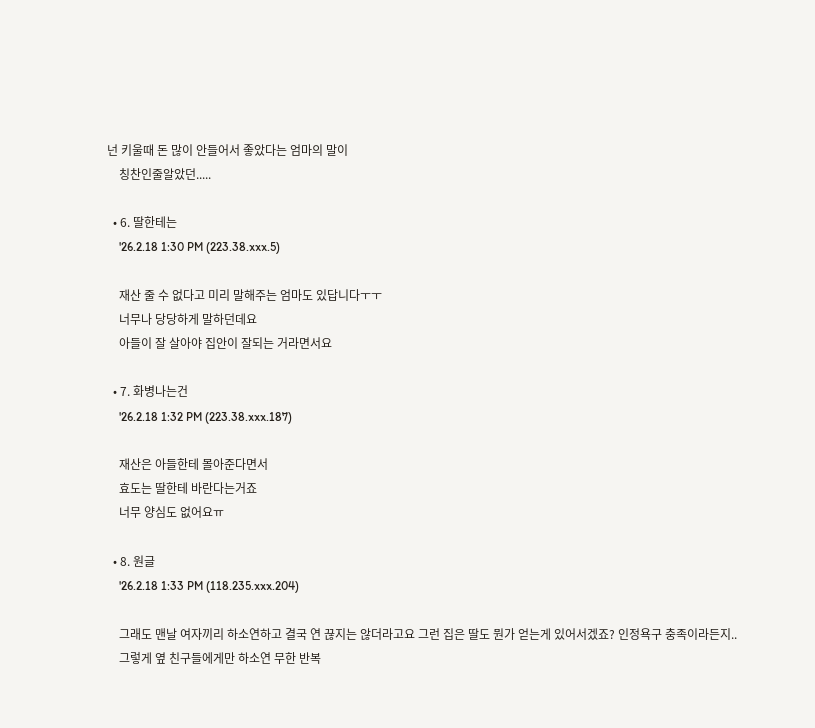넌 키울때 돈 많이 안들어서 좋았다는 엄마의 말이
    칭찬인줄알았던.....

  • 6. 딸한테는
    '26.2.18 1:30 PM (223.38.xxx.5)

    재산 줄 수 없다고 미리 말해주는 엄마도 있답니다ㅜㅜ
    너무나 당당하게 말하던데요
    아들이 잘 살아야 집안이 잘되는 거라면서요

  • 7. 화병나는건
    '26.2.18 1:32 PM (223.38.xxx.187)

    재산은 아들한테 몰아준다면서
    효도는 딸한테 바란다는거죠
    너무 양심도 없어요ㅠ

  • 8. 원글
    '26.2.18 1:33 PM (118.235.xxx.204)

    그래도 맨날 여자끼리 하소연하고 결국 연 끊지는 않더라고요 그런 집은 딸도 뭔가 얻는게 있어서겠죠? 인정욕구 충족이라든지..
    그렇게 옆 친구들에게만 하소연 무한 반복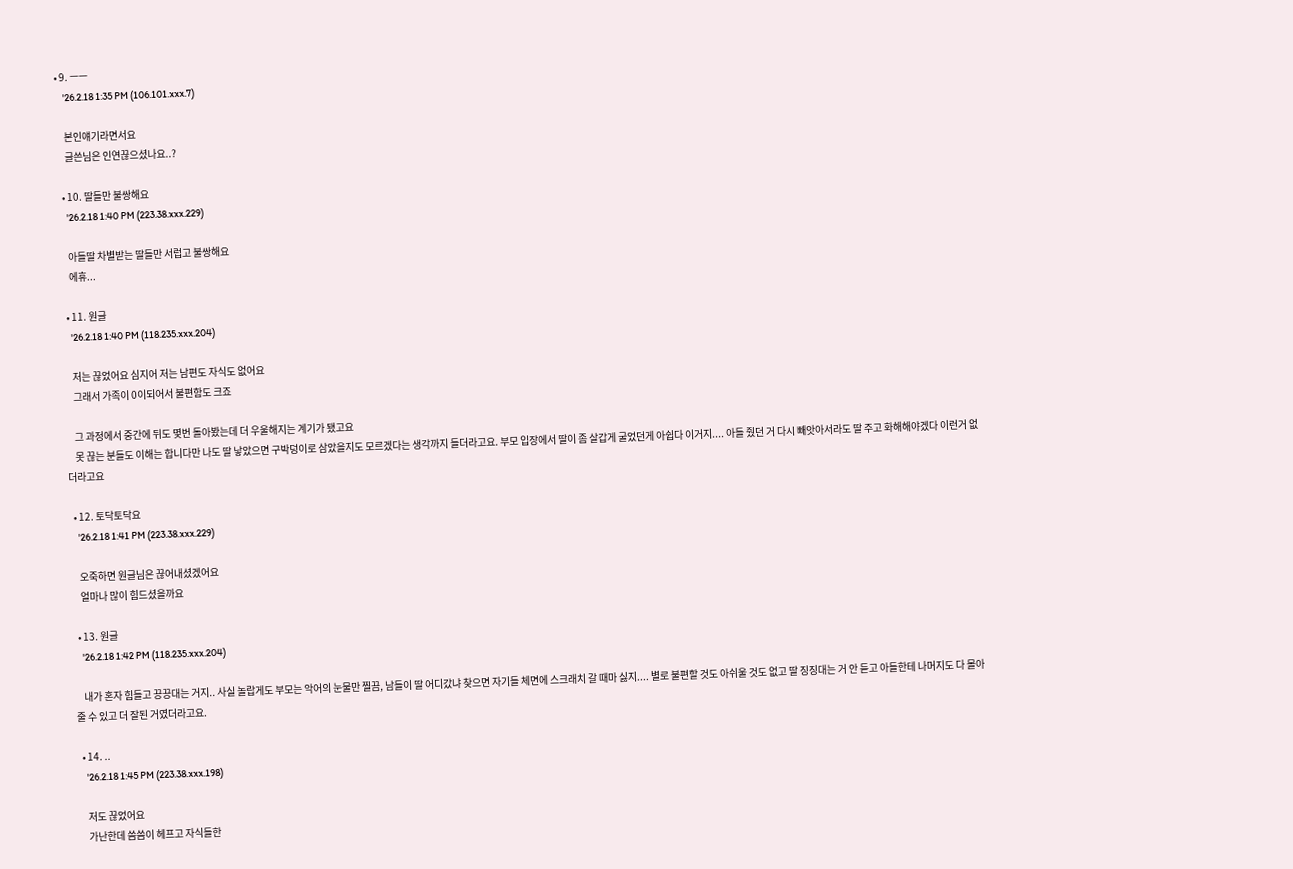• 9. ㅡㅡ
    '26.2.18 1:35 PM (106.101.xxx.7)

    본인얘기라면서요
    글쓴님은 인연끊으셨나요..?

  • 10. 딸들만 불쌍해요
    '26.2.18 1:40 PM (223.38.xxx.229)

    아들딸 차별받는 딸들만 서럽고 불쌍해요
    에휴...

  • 11. 원글
    '26.2.18 1:40 PM (118.235.xxx.204)

    저는 끊었어요 심지어 저는 남편도 자식도 없어요
    그래서 가족이 0이되어서 불편함도 크죠

    그 과정에서 중간에 뒤도 몇번 돌아봤는데 더 우울해지는 계기가 됐고요
    못 끊는 분들도 이해는 합니다만 나도 딸 낳았으면 구박덩이로 삼았을지도 모르겠다는 생각까지 들더라고요. 부모 입장에서 딸이 좀 살갑게 굴었던게 아쉽다 이거지.... 아들 줬던 거 다시 빼앗아서라도 딸 주고 화해해야겠다 이런거 없더라고요

  • 12. 토닥토닥요
    '26.2.18 1:41 PM (223.38.xxx.229)

    오죽하면 원글님은 끊어내셨겠어요
    얼마나 많이 힘드셨을까요

  • 13. 원글
    '26.2.18 1:42 PM (118.235.xxx.204)

    내가 혼자 힘들고 끙끙대는 거지.. 사실 놀랍게도 부모는 악어의 눈물만 찔끔, 남들이 딸 어디갔냐 찾으면 자기들 체면에 스크래치 갈 때마 싫지.... 별로 불편할 것도 아쉬울 것도 없고 딸 징징대는 거 안 듣고 아들한테 나머지도 다 몰아줄 수 있고 더 잘된 거였더라고요.

  • 14. ..
    '26.2.18 1:45 PM (223.38.xxx.198)

    저도 끊었어요
    가난한데 씀씀이 헤프고 자식들한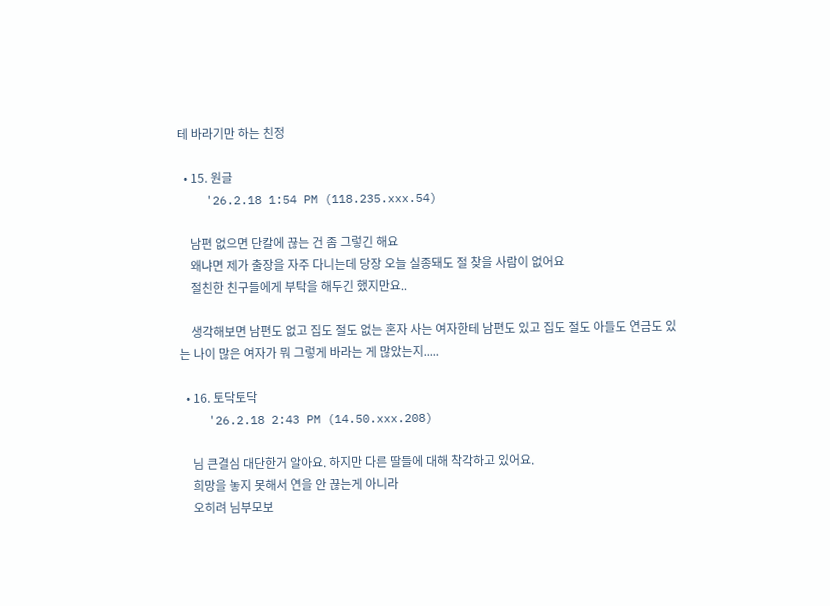테 바라기만 하는 친정

  • 15. 원글
    '26.2.18 1:54 PM (118.235.xxx.54)

    남편 없으면 단칼에 끊는 건 좀 그렇긴 해요
    왜냐면 제가 출장을 자주 다니는데 당장 오늘 실종돼도 절 찾을 사람이 없어요
    절친한 친구들에게 부탁을 해두긴 했지만요..

    생각해보면 남편도 없고 집도 절도 없는 혼자 사는 여자한테 남편도 있고 집도 절도 아들도 연금도 있는 나이 많은 여자가 뭐 그렇게 바라는 게 많았는지.....

  • 16. 토닥토닥
    '26.2.18 2:43 PM (14.50.xxx.208)

    님 큰결심 대단한거 알아요. 하지만 다른 딸들에 대해 착각하고 있어요.
    희망을 놓지 못해서 연을 안 끊는게 아니라
    오히려 님부모보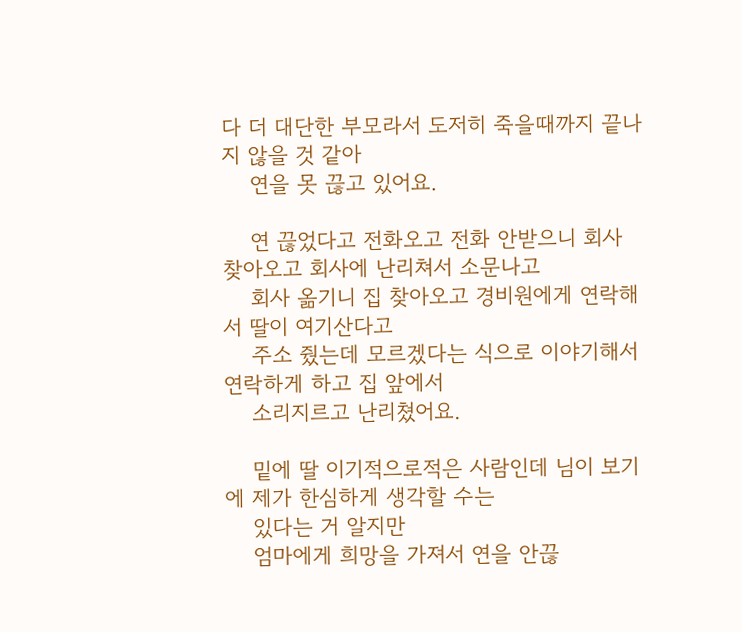다 더 대단한 부모라서 도저히 죽을때까지 끝나지 않을 것 같아
    연을 못 끊고 있어요.

    연 끊었다고 전화오고 전화 안받으니 회사 찾아오고 회사에 난리쳐서 소문나고
    회사 옮기니 집 찾아오고 경비원에게 연락해서 딸이 여기산다고
    주소 줬는데 모르겠다는 식으로 이야기해서 연락하게 하고 집 앞에서
    소리지르고 난리쳤어요.

    밑에 딸 이기적으로적은 사람인데 님이 보기에 제가 한심하게 생각할 수는
    있다는 거 알지만
    엄마에게 희망을 가져서 연을 안끊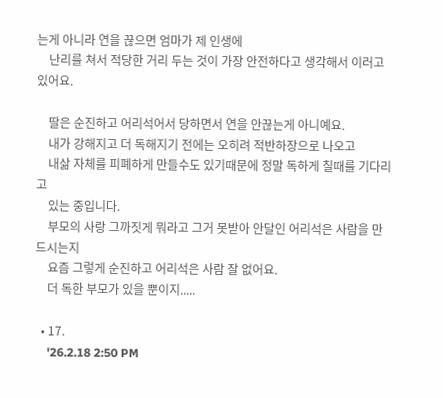는게 아니라 연을 끊으면 엄마가 제 인생에
    난리를 쳐서 적당한 거리 두는 것이 가장 안전하다고 생각해서 이러고 있어요.

    딸은 순진하고 어리석어서 당하면서 연을 안끊는게 아니예요.
    내가 강해지고 더 독해지기 전에는 오히려 적반하장으로 나오고
    내삶 자체를 피폐하게 만들수도 있기때문에 정말 독하게 칠때를 기다리고
    있는 중입니다.
    부모의 사랑 그까짓게 뭐라고 그거 못받아 안달인 어리석은 사람을 만드시는지
    요즘 그렇게 순진하고 어리석은 사람 잘 없어요.
    더 독한 부모가 있을 뿐이지.....

  • 17.
    '26.2.18 2:50 PM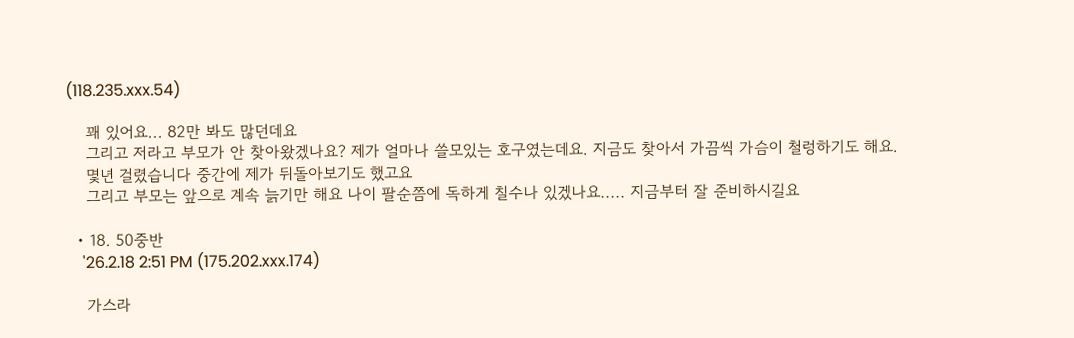(118.235.xxx.54)

    꽤 있어요... 82만 봐도 많던데요
    그리고 저라고 부모가 안 찾아왔겠나요? 제가 얼마나 쓸모있는 호구였는데요. 지금도 찾아서 가끔씩 가슴이 철렁하기도 해요.
    몇년 걸렸습니다 중간에 제가 뒤돌아보기도 했고요
    그리고 부모는 앞으로 계속 늙기만 해요 나이 팔순쯤에 독하게 칠수나 있겠나요..... 지금부터 잘 준비하시길요

  • 18. 50중반
    '26.2.18 2:51 PM (175.202.xxx.174)

    가스라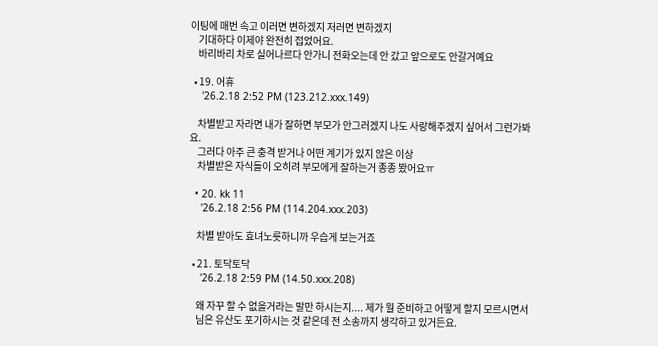이팅에 매번 속고 이러면 변하겠지 저러면 변하겠지
    기대하다 이제야 완전히 접었어요.
    바리바리 차로 실어나르다 안가니 전화오는데 안 갔고 앞으로도 안갈거예요

  • 19. 어휴
    '26.2.18 2:52 PM (123.212.xxx.149)

    차별받고 자라면 내가 잘하면 부모가 안그러겠지 나도 사랑해주겠지 싶어서 그런가봐요.
    그러다 아주 큰 충격 받거나 어떤 계기가 있지 않은 이상
    차별받은 자식들이 오히려 부모에게 잘하는거 종종 봤어요ㅠ

  • 20. kk 11
    '26.2.18 2:56 PM (114.204.xxx.203)

    차별 받아도 효녀노릇하니까 우습게 보는거죠

  • 21. 토닥토닥
    '26.2.18 2:59 PM (14.50.xxx.208)

    왜 자꾸 할 수 없을거라는 말만 하시는지.... 제가 뭘 준비하고 어떻게 할지 모르시면서
    님은 유산도 포기하시는 것 같은데 전 소송까지 생각하고 있거든요.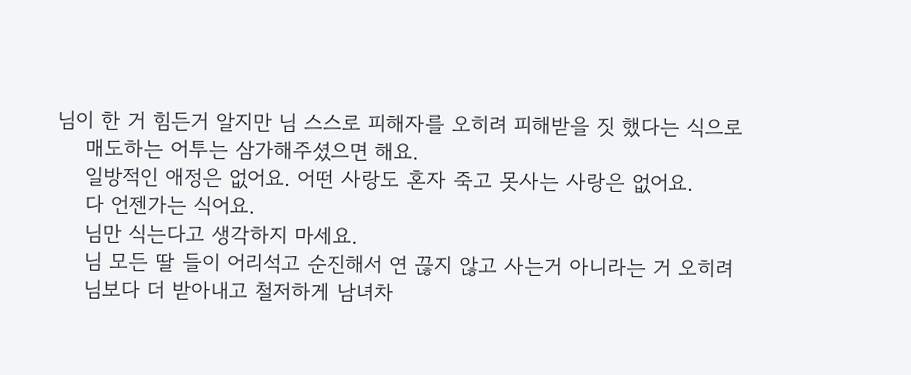님이 한 거 힘든거 알지만 님 스스로 피해자를 오히려 피해받을 짓 했다는 식으로
    매도하는 어투는 삼가해주셨으면 해요.
    일방적인 애정은 없어요. 어떤 사랑도 혼자 죽고 못사는 사랑은 없어요.
    다 언젠가는 식어요.
    님만 식는다고 생각하지 마세요.
    님 모든 딸 들이 어리석고 순진해서 연 끊지 않고 사는거 아니라는 거 오히려
    님보다 더 받아내고 철저하게 남녀차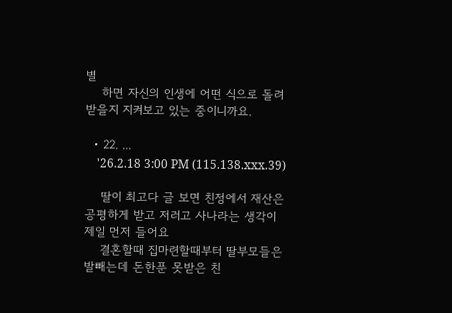별
    하면 자신의 인생에 어떤 식으로 돌려받을지 지켜보고 있는 중이니까요.

  • 22. ...
    '26.2.18 3:00 PM (115.138.xxx.39)

    딸이 최고다 글 보면 친정에서 재산은 공평하게 받고 저러고 사나라는 생각이 제일 먼저 들어요
    결혼할때 집마련할때부터 딸부모들은 발빼는데 돈한푼 못받은 친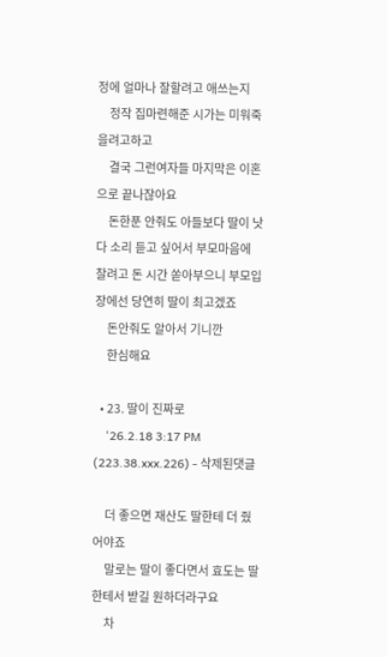정에 얼마나 잘할려고 애쓰는지
    정작 집마련해준 시가는 미워죽을려고하고
    결국 그런여자들 마지막은 이혼으로 끝나잖아요
    돈한푼 안줘도 아들보다 딸이 낫다 소리 듣고 싶어서 부모마음에 찰려고 돈 시간 쏟아부으니 부모입장에선 당연히 딸이 최고겠죠
    돈안줘도 알아서 기니깐
    한심해요

  • 23. 딸이 진짜로
    '26.2.18 3:17 PM (223.38.xxx.226) - 삭제된댓글

    더 좋으면 재산도 딸한테 더 줬어야죠
    말로는 딸이 좋다면서 효도는 딸한테서 받길 원하더라구요
    차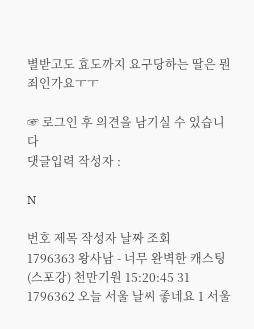별받고도 효도까지 요구당하는 딸은 뭔죄인가요ㅜㅜ

☞ 로그인 후 의견을 남기실 수 있습니다
댓글입력 작성자 :

N

번호 제목 작성자 날짜 조회
1796363 왕사남 - 너무 완벽한 캐스팅(스포강) 천만기원 15:20:45 31
1796362 오늘 서울 날씨 좋네요 1 서울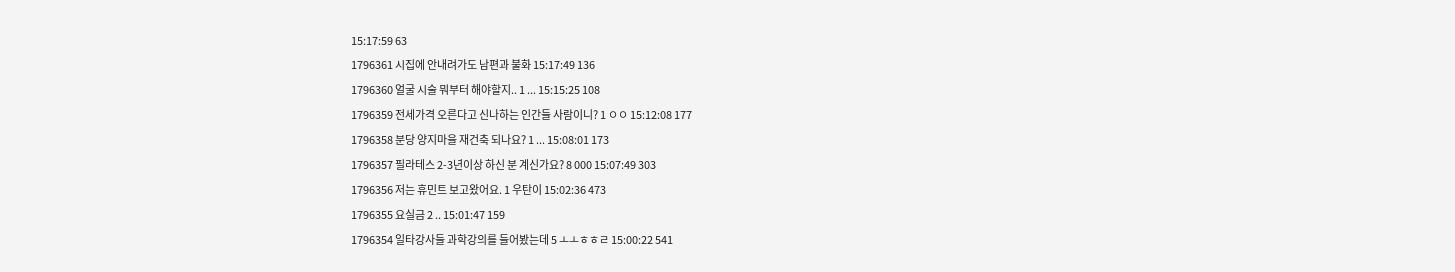15:17:59 63
1796361 시집에 안내려가도 남편과 불화 15:17:49 136
1796360 얼굴 시술 뭐부터 해야할지.. 1 ... 15:15:25 108
1796359 전세가격 오른다고 신나하는 인간들 사람이니? 1 ㅇㅇ 15:12:08 177
1796358 분당 양지마을 재건축 되나요? 1 ... 15:08:01 173
1796357 필라테스 2-3년이상 하신 분 계신가요? 8 000 15:07:49 303
1796356 저는 휴민트 보고왔어요. 1 우탄이 15:02:36 473
1796355 요실금 2 .. 15:01:47 159
1796354 일타강사들 과학강의를 들어봤는데 5 ㅗㅗㅎㅎㄹ 15:00:22 541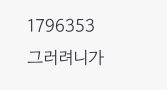1796353 그러려니가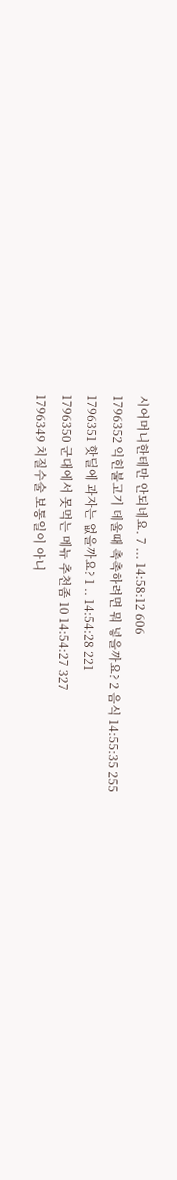시어머니한테만 안되네요. 7 ... 14:58:12 606
1796352 익힌불고기 데울때 촉촉하려면 뭐 넣을까요? 2 음식 14:55:35 255
1796351 핫딜에 과자는 없을까요? 1 .. 14:54:28 221
1796350 군대에서 못먹는 메뉴 추천좀 10 14:54:27 327
1796349 치질수술 보통일이 아니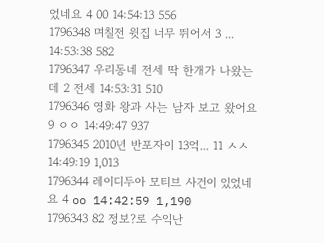었네요 4 00 14:54:13 556
1796348 며칠전 윗집 너무 뛰어서 3 ... 14:53:38 582
1796347 우리동네 전세 딱 한개가 나왔는데 2 전세 14:53:31 510
1796346 영화 왕과 사는 남자 보고 왔어요 9 ㅇㅇ 14:49:47 937
1796345 2010년 반포자이 13억... 11 ㅅㅅ 14:49:19 1,013
1796344 레이디두아 모티브 사건이 있었네요 4 oo 14:42:59 1,190
1796343 82 정보?로 수익난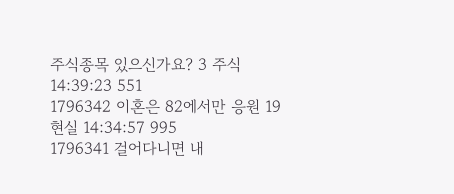주식종목 있으신가요? 3 주식 14:39:23 551
1796342 이혼은 82에서만 응원 19 현실 14:34:57 995
1796341 걸어다니면 내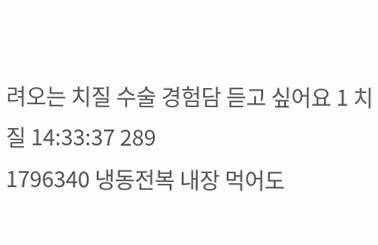려오는 치질 수술 경험담 듣고 싶어요 1 치질 14:33:37 289
1796340 냉동전복 내장 먹어도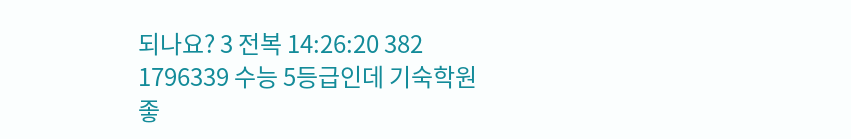되나요? 3 전복 14:26:20 382
1796339 수능 5등급인데 기숙학원 좋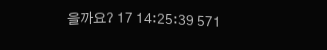을까요? 17 14:25:39 571